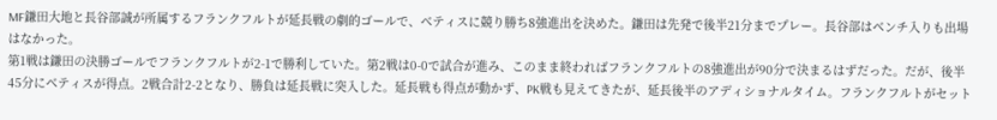MF鎌田大地と長谷部誠が所属するフランクフルトが延長戦の劇的ゴールで、ベティスに競り勝ち8強進出を決めた。鎌田は先発で後半21分までプレー。長谷部はベンチ入りも出場はなかった。
第1戦は鎌田の決勝ゴールでフランクフルトが2-1で勝利していた。第2戦は0-0で試合が進み、このまま終わればフランクフルトの8強進出が90分で決まるはずだった。だが、後半45分にベティスが得点。2戦合計2-2となり、勝負は延長戦に突入した。延長戦も得点が動かず、PK戦も見えてきたが、延長後半のアディショナルタイム。フランクフルトがセット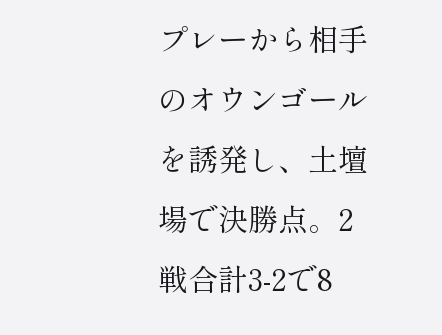プレーから相手のオウンゴールを誘発し、土壇場で決勝点。2戦合計3-2で8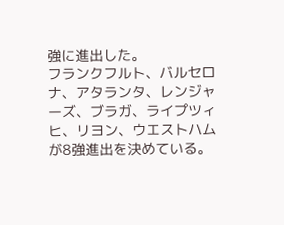強に進出した。
フランクフルト、バルセロナ、アタランタ、レンジャーズ、ブラガ、ライプツィヒ、リヨン、ウエストハムが8強進出を決めている。